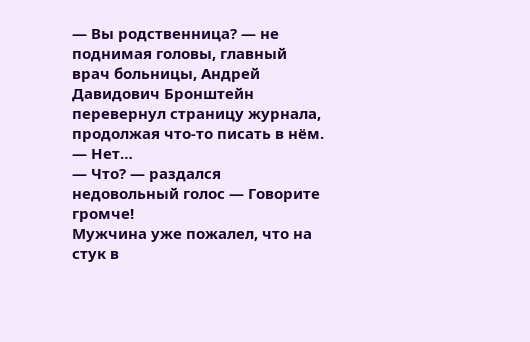— Вы родственница? — не поднимая головы, главный врач больницы, Андрей Давидович Бронштейн перевернул страницу журнала, продолжая что-то писать в нём.
— Нет…
— Что? — раздался недовольный голос — Говорите громче!
Мужчина уже пожалел, что на стук в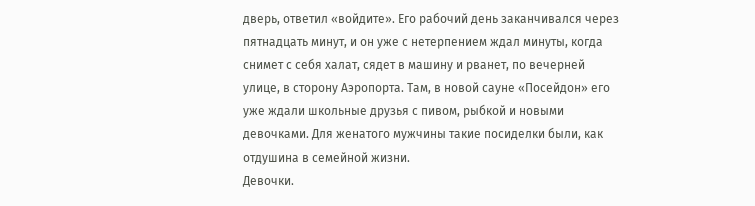дверь, ответил «войдите». Его рабочий день заканчивался через пятнадцать минут, и он уже с нетерпением ждал минуты, когда снимет с себя халат, сядет в машину и рванет, по вечерней улице, в сторону Аэропорта. Там, в новой сауне «Посейдон» его уже ждали школьные друзья с пивом, рыбкой и новыми девочками. Для женатого мужчины такие посиделки были, как отдушина в семейной жизни.
Девочки.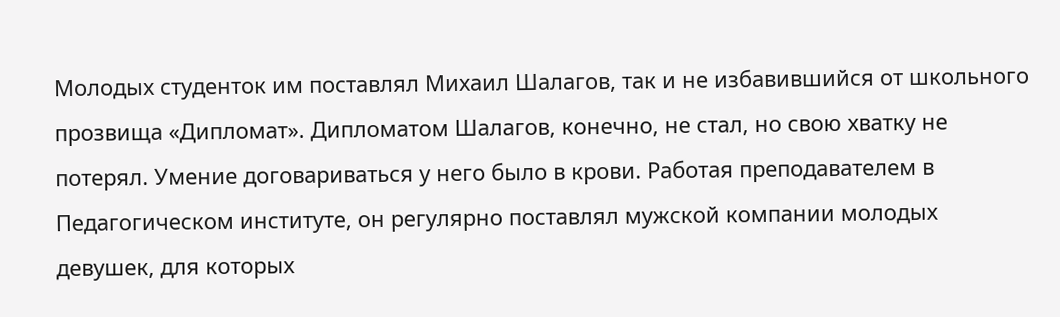Молодых студенток им поставлял Михаил Шалагов, так и не избавившийся от школьного прозвища «Дипломат». Дипломатом Шалагов, конечно, не стал, но свою хватку не потерял. Умение договариваться у него было в крови. Работая преподавателем в Педагогическом институте, он регулярно поставлял мужской компании молодых девушек, для которых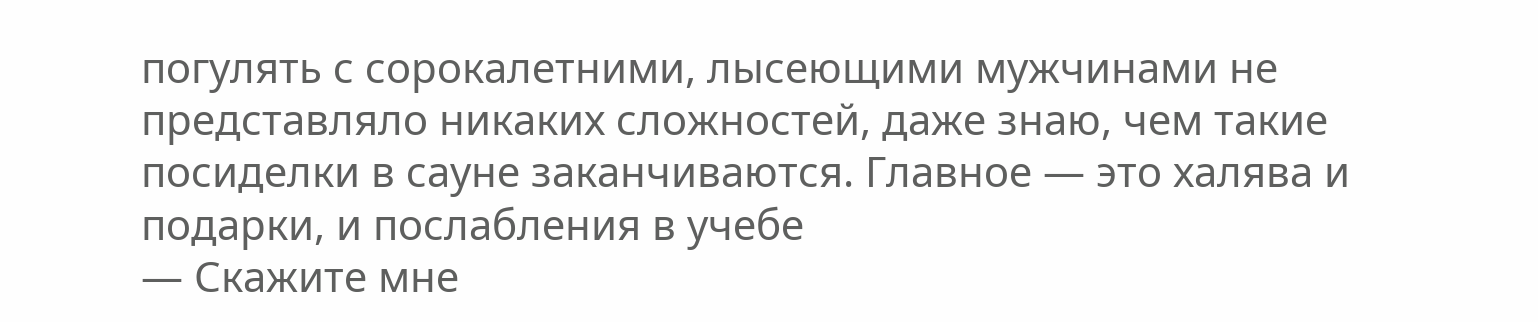погулять с сорокалетними, лысеющими мужчинами не представляло никаких сложностей, даже знаю, чем такие посиделки в сауне заканчиваются. Главное — это халява и подарки, и послабления в учебе
— Скажите мне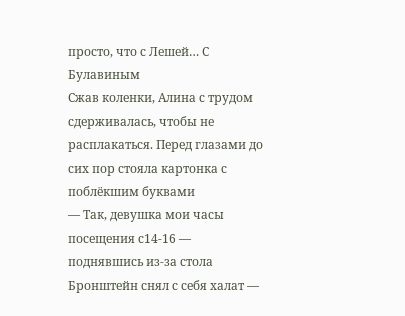просто, что с Лешей… С Булавиным
Сжав коленки, Алина с трудом сдерживалась, чтобы не расплакаться. Перед глазами до сих пор стояла картонка с поблёкшим буквами
— Так, девушка мои часы посещения с14-16 — поднявшись из-за стола Бронштейн снял с себя халат —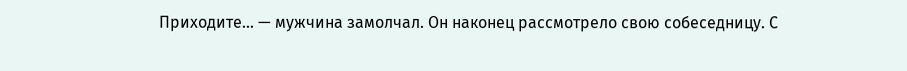Приходите… — мужчина замолчал. Он наконец рассмотрело свою собеседницу. С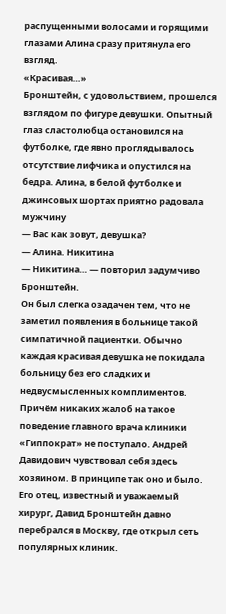распущенными волосами и горящими глазами Алина сразу притянула его взгляд.
«Красивая…»
Бронштейн, с удовольствием, прошелся взглядом по фигуре девушки. Опытный глаз сластолюбца остановился на футболке, где явно проглядывалось отсутствие лифчика и опустился на бедра. Алина, в белой футболке и джинсовых шортах приятно радовала мужчину
— Вас как зовут, девушка?
— Алина. Никитина
— Никитина… — повторил задумчиво Бронштейн.
Он был слегка озадачен тем, что не заметил появления в больнице такой симпатичной пациентки. Обычно каждая красивая девушка не покидала больницу без его сладких и недвусмысленных комплиментов. Причём никаких жалоб на такое поведение главного врача клиники «Гиппократ» не поступало. Андрей Давидович чувствовал себя здесь хозяином. В принципе так оно и было. Его отец, известный и уважаемый хирург, Давид Бронштейн давно перебрался в Москву, где открыл сеть популярных клиник.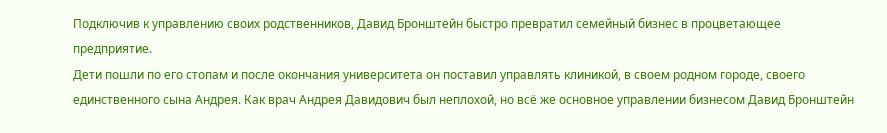Подключив к управлению своих родственников, Давид Бронштейн быстро превратил семейный бизнес в процветающее предприятие.
Дети пошли по его стопам и после окончания университета он поставил управлять клиникой, в своем родном городе, своего единственного сына Андрея. Как врач Андрея Давидович был неплохой, но всё же основное управлении бизнесом Давид Бронштейн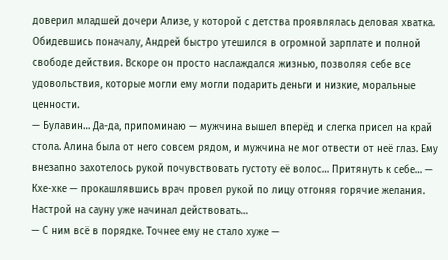доверил младшей дочери Ализе, у которой с детства проявлялась деловая хватка.
Обидевшись поначалу, Андрей быстро утешился в огромной зарплате и полной свободе действия. Вскоре он просто наслаждался жизнью, позволяя себе все удовольствия, которые могли ему могли подарить деньги и низкие, моральные ценности.
— Булавин… Да-да, припоминаю — мужчина вышел вперёд и слегка присел на край стола. Алина была от него совсем рядом, и мужчина не мог отвести от неё глаз. Ему внезапно захотелось рукой почувствовать густоту её волос… Притянуть к себе… — Кхе-хке — прокашлявшись врач провел рукой по лицу отгоняя горячие желания.
Настрой на сауну уже начинал действовать…
— С ним всё в порядке. Точнее ему не стало хуже —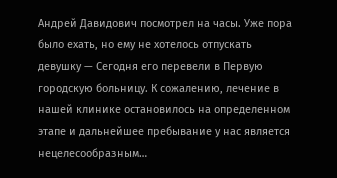Андрей Давидович посмотрел на часы. Уже пора было ехать, но ему не хотелось отпускать девушку — Сегодня его перевели в Первую городскую больницу. К сожалению, лечение в нашей клинике остановилось на определенном этапе и дальнейшее пребывание у нас является нецелесообразным…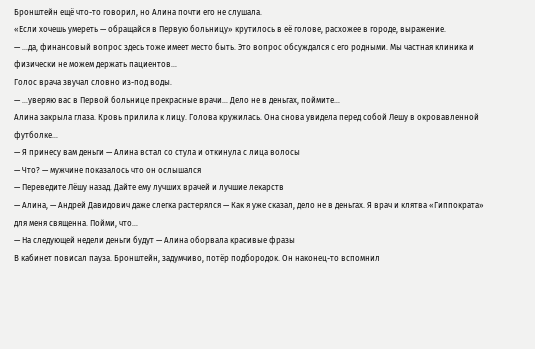Бронштейн ещё что-то говорил, но Алина почти его не слушала.
«Если хочешь умереть — обращайся в Первую больницу» крутилось в её голове, расхожее в городе, выражение.
— …да, финансовый вопрос здесь тоже имеет место быть. Это вопрос обсуждался с его родными. Мы частная клиника и физически не можем держать пациентов…
Голос врача звучал словно из-под воды.
— …уверяю вас в Первой больнице прекрасные врачи… Дело не в деньгах, поймите…
Алина закрыла глаза. Кровь прилила к лицу. Голова кружилась. Она снова увидела перед собой Лешу в окровавленной футболке…
— Я принесу вам деньги — Алина встал со стула и откинула с лица волосы
— Что? — мужчине показалось что он ослышался
— Переведите Лёшу назад. Дайте ему лучших врачей и лучшие лекарств
— Алина, — Андрей Давидович даже слегка растерялся — Как я уже сказал, дело не в деньгах. Я врач и клятва «Гиппократа» для меня священна. Пойми, что…
— На следующей недели деньги будут — Алина оборвала красивые фразы
В кабинет повисал пауза. Бронштейн, задумчиво, потёр подбородок. Он наконец-то вспомнил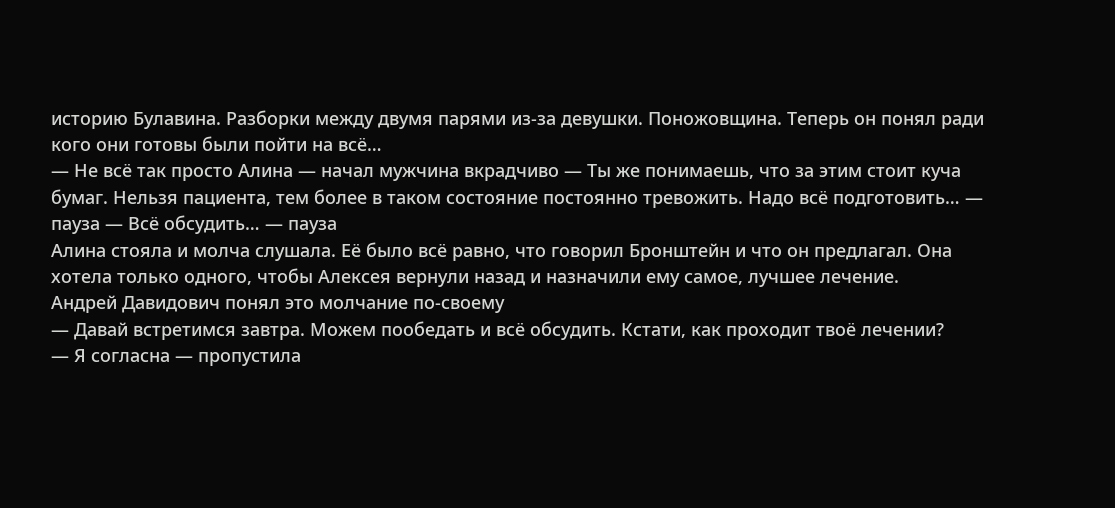историю Булавина. Разборки между двумя парями из-за девушки. Поножовщина. Теперь он понял ради кого они готовы были пойти на всё…
— Не всё так просто Алина — начал мужчина вкрадчиво — Ты же понимаешь, что за этим стоит куча бумаг. Нельзя пациента, тем более в таком состояние постоянно тревожить. Надо всё подготовить… — пауза — Всё обсудить… — пауза
Алина стояла и молча слушала. Её было всё равно, что говорил Бронштейн и что он предлагал. Она хотела только одного, чтобы Алексея вернули назад и назначили ему самое, лучшее лечение.
Андрей Давидович понял это молчание по-своему
— Давай встретимся завтра. Можем пообедать и всё обсудить. Кстати, как проходит твоё лечении?
— Я согласна — пропустила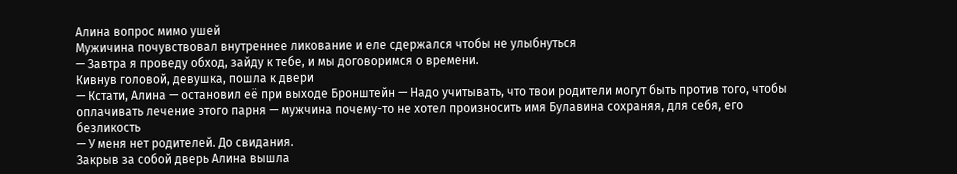Алина вопрос мимо ушей
Мужичина почувствовал внутреннее ликование и еле сдержался чтобы не улыбнуться
— Завтра я проведу обход, зайду к тебе, и мы договоримся о времени.
Кивнув головой, девушка, пошла к двери
— Кстати, Алина — остановил её при выходе Бронштейн — Надо учитывать, что твои родители могут быть против того, чтобы оплачивать лечение этого парня — мужчина почему-то не хотел произносить имя Булавина сохраняя, для себя, его безликость
— У меня нет родителей. До свидания.
Закрыв за собой дверь Алина вышла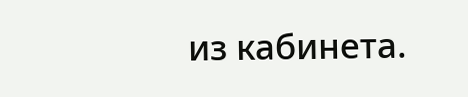из кабинета.